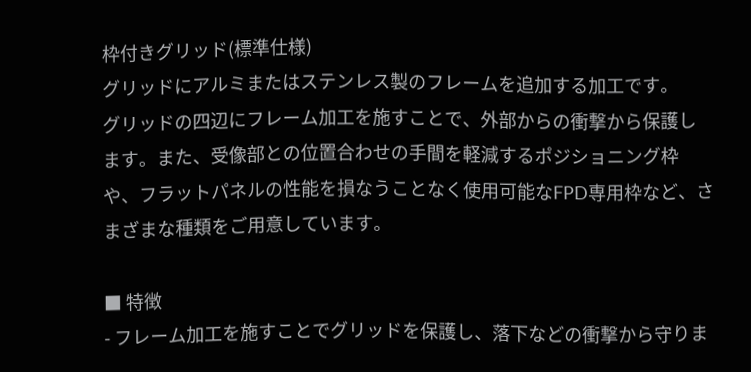枠付きグリッド(標準仕様)
グリッドにアルミまたはステンレス製のフレームを追加する加工です。
グリッドの四辺にフレーム加工を施すことで、外部からの衝撃から保護します。また、受像部との位置合わせの手間を軽減するポジショニング枠や、フラットパネルの性能を損なうことなく使用可能なFPD専用枠など、さまざまな種類をご用意しています。

■ 特徴
- フレーム加工を施すことでグリッドを保護し、落下などの衝撃から守りま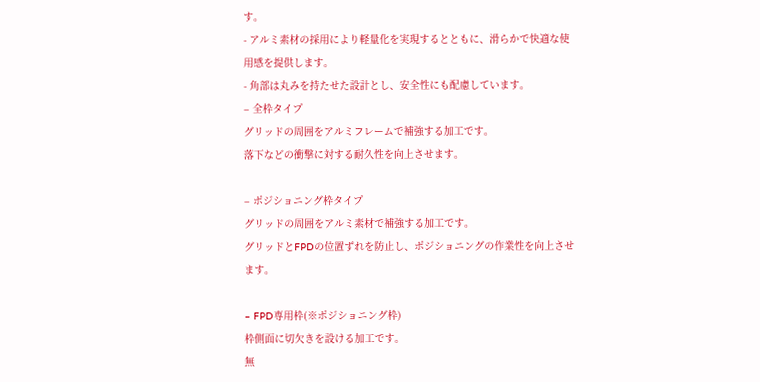す。
- アルミ素材の採用により軽量化を実現するとともに、滑らかで快適な使用感を提供します。
- 角部は丸みを持たせた設計とし、安全性にも配慮しています。
– 全枠タイプ
グリッドの周囲をアルミフレームで補強する加工です。
落下などの衝撃に対する耐久性を向上させます。

– ポジショニング枠タイプ
グリッドの周囲をアルミ素材で補強する加工です。
グリッドとFPDの位置ずれを防止し、ポジショニングの作業性を向上させます。

– FPD専用枠(※ポジショニング枠)
枠側面に切欠きを設ける加工です。
無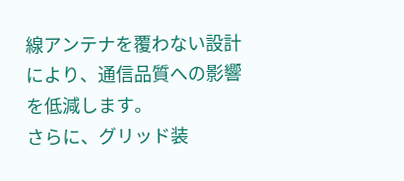線アンテナを覆わない設計により、通信品質への影響を低減します。
さらに、グリッド装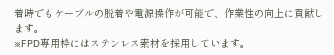着時でもケーブルの脱着や電源操作が可能で、作業性の向上に貢献します。
※FPD専用枠にはステンレス素材を採用しています。